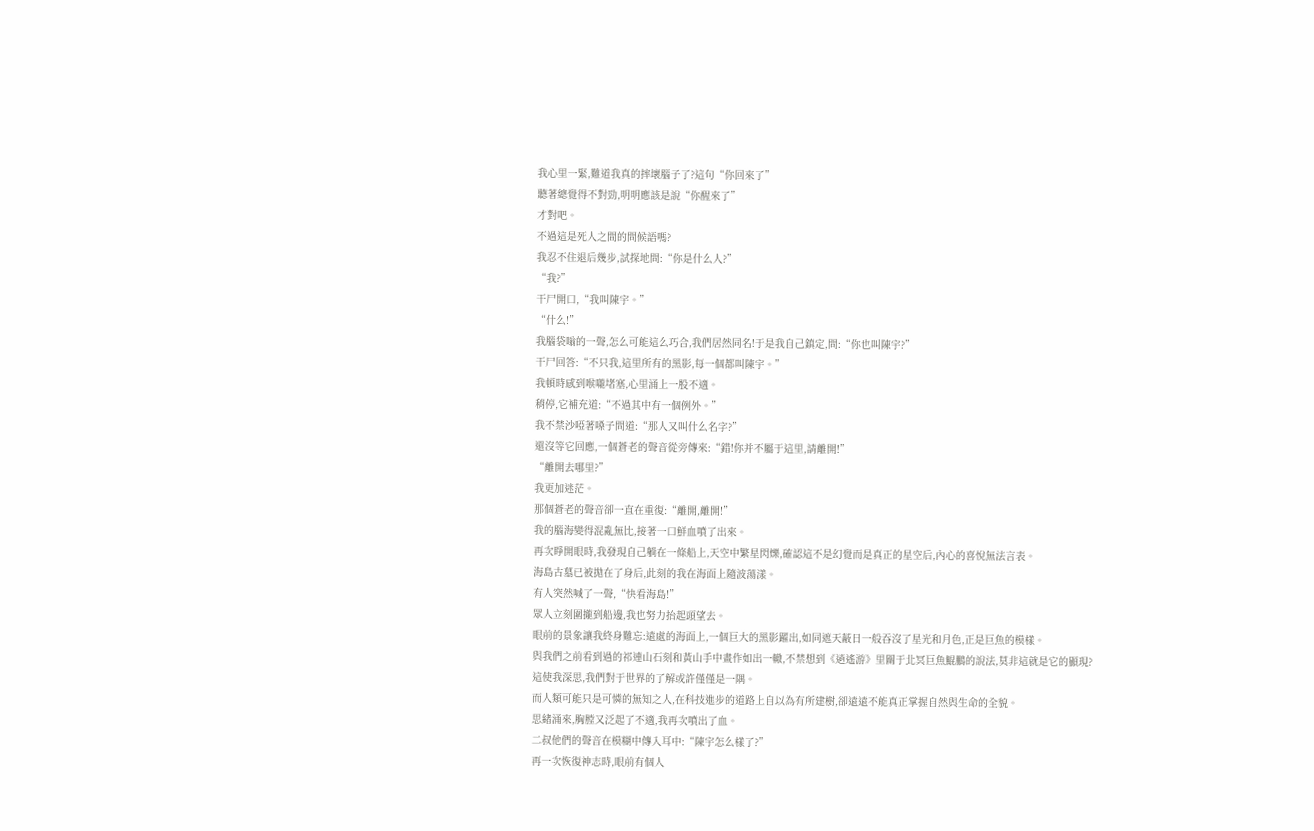我心里一緊,難道我真的摔壞腦子了?這句“你回來了”
聽著總覺得不對勁,明明應該是說“你醒來了”
才對吧。
不過這是死人之間的問候語嗎?
我忍不住退后幾步,試探地問:“你是什么人?”
“我?”
干尸開口,“我叫陳宇。”
“什么!”
我腦袋嗡的一聲,怎么可能這么巧合,我們居然同名!于是我自己鎮定,問:“你也叫陳宇?”
干尸回答:“不只我,這里所有的黑影,每一個都叫陳宇。”
我頓時感到喉嚨堵塞,心里涌上一股不適。
稍停,它補充道:“不過其中有一個例外。”
我不禁沙啞著嗓子問道:“那人又叫什么名字?”
還沒等它回應,一個蒼老的聲音從旁傳來:“錯!你并不屬于這里,請離開!”
“離開去哪里?”
我更加迷茫。
那個蒼老的聲音卻一直在重復:“離開,離開!”
我的腦海變得混亂無比,接著一口鮮血噴了出來。
再次睜開眼時,我發現自己躺在一條船上,天空中繁星閃爍,確認這不是幻覺而是真正的星空后,內心的喜悅無法言表。
海島古墓已被拋在了身后,此刻的我在海面上隨波蕩漾。
有人突然喊了一聲,“快看海島!”
眾人立刻圍攏到船邊,我也努力抬起頭望去。
眼前的景象讓我終身難忘:遠處的海面上,一個巨大的黑影躍出,如同遮天蔽日一般吞沒了星光和月色,正是巨魚的模樣。
與我們之前看到過的祁連山石刻和黃山手中畫作如出一轍,不禁想到《逍遙游》里關于北冥巨魚鯤鵬的說法,莫非這就是它的顯現?
這使我深思,我們對于世界的了解或許僅僅是一隅。
而人類可能只是可憐的無知之人,在科技進步的道路上自以為有所建樹,卻遠遠不能真正掌握自然與生命的全貌。
思緒涌來,胸膛又泛起了不適,我再次噴出了血。
二叔他們的聲音在模糊中傳入耳中:“陳宇怎么樣了?”
再一次恢復神志時,眼前有個人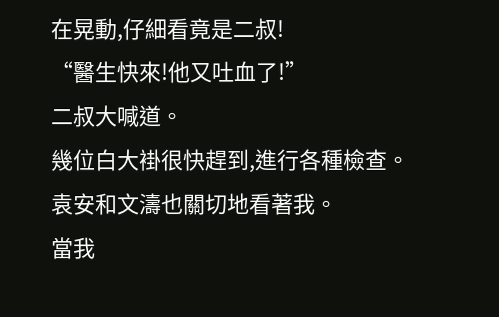在晃動,仔細看竟是二叔!
“醫生快來!他又吐血了!”
二叔大喊道。
幾位白大褂很快趕到,進行各種檢查。
袁安和文濤也關切地看著我。
當我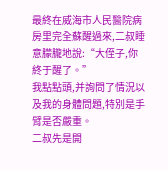最終在威海市人民醫院病房里完全蘇醒過來,二叔睡意朦朧地說:“大侄子,你終于醒了。”
我點點頭,并詢問了情況以及我的身體問題,特別是手臂是否嚴重。
二叔先是開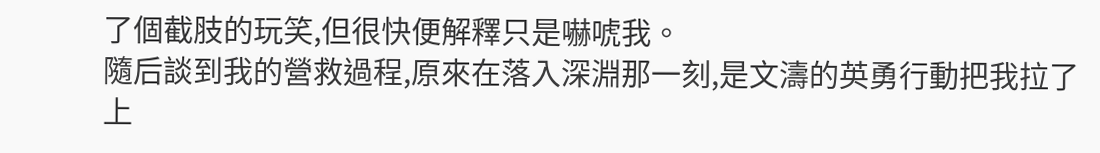了個截肢的玩笑,但很快便解釋只是嚇唬我。
隨后談到我的營救過程,原來在落入深淵那一刻,是文濤的英勇行動把我拉了上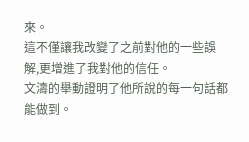來。
這不僅讓我改變了之前對他的一些誤解,更增進了我對他的信任。
文濤的舉動證明了他所說的每一句話都能做到。